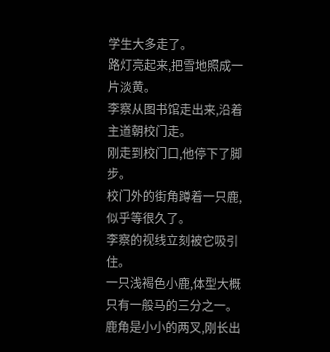学生大多走了。
路灯亮起来,把雪地照成一片淡黄。
李察从图书馆走出来,沿着主道朝校门走。
刚走到校门口,他停下了脚步。
校门外的街角蹲着一只鹿,似乎等很久了。
李察的视线立刻被它吸引住。
一只浅褐色小鹿,体型大概只有一般马的三分之一。
鹿角是小小的两叉,刚长出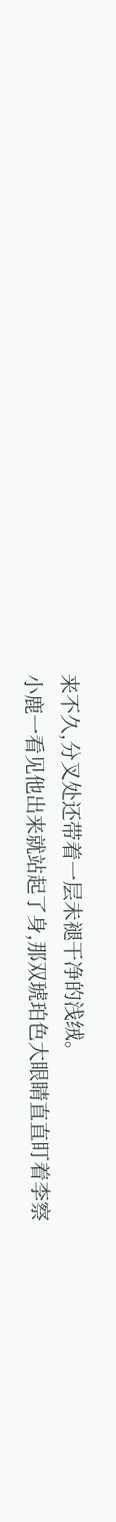来不久,分叉处还带着一层未褪干净的浅绒。
小鹿一看见他出来就站起了身,那双琥珀色大眼睛直直盯着李察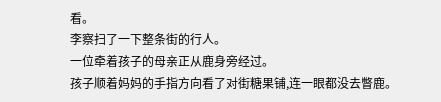看。
李察扫了一下整条街的行人。
一位牵着孩子的母亲正从鹿身旁经过。
孩子顺着妈妈的手指方向看了对街糖果铺,连一眼都没去瞥鹿。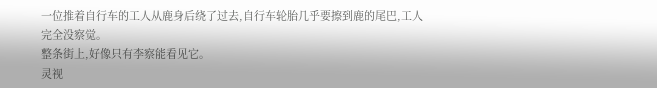一位推着自行车的工人从鹿身后绕了过去,自行车轮胎几乎要擦到鹿的尾巴,工人完全没察觉。
整条街上,好像只有李察能看见它。
灵视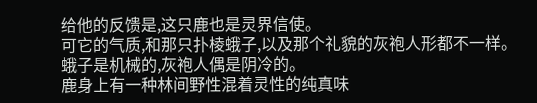给他的反馈是,这只鹿也是灵界信使。
可它的气质,和那只扑棱蛾子,以及那个礼貌的灰袍人形都不一样。
蛾子是机械的,灰袍人偶是阴冷的。
鹿身上有一种林间野性混着灵性的纯真味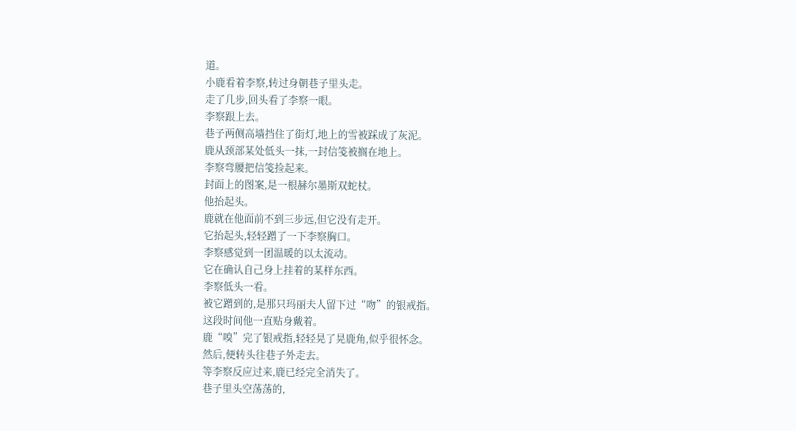道。
小鹿看着李察,转过身朝巷子里头走。
走了几步,回头看了李察一眼。
李察跟上去。
巷子两侧高墙挡住了街灯,地上的雪被踩成了灰泥。
鹿从颈部某处低头一抹,一封信笺被搁在地上。
李察弯腰把信笺捡起来。
封面上的图案,是一根赫尔墨斯双蛇杖。
他抬起头。
鹿就在他面前不到三步远,但它没有走开。
它抬起头,轻轻蹭了一下李察胸口。
李察感觉到一团温暖的以太流动。
它在确认自己身上挂着的某样东西。
李察低头一看。
被它蹭到的,是那只玛丽夫人留下过“吻”的银戒指。
这段时间他一直贴身戴着。
鹿“嗅”完了银戒指,轻轻晃了晃鹿角,似乎很怀念。
然后,便转头往巷子外走去。
等李察反应过来,鹿已经完全消失了。
巷子里头空荡荡的,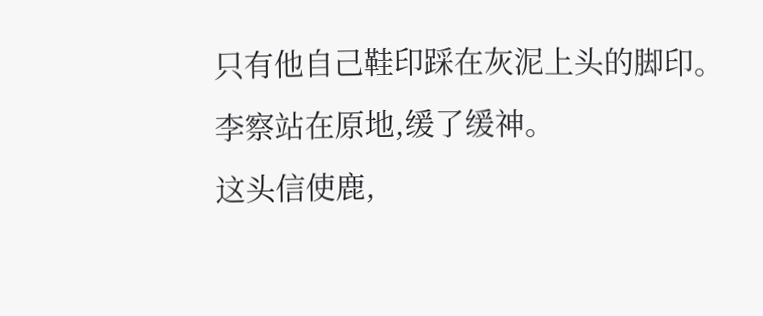只有他自己鞋印踩在灰泥上头的脚印。
李察站在原地,缓了缓神。
这头信使鹿,